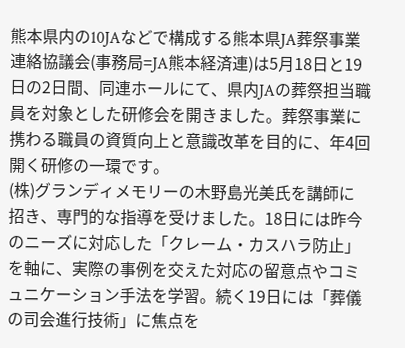熊本県内の10JAなどで構成する熊本県JA葬祭事業連絡協議会(事務局=JA熊本経済連)は5月18日と19日の2日間、同連ホールにて、県内JAの葬祭担当職員を対象とした研修会を開きました。葬祭事業に携わる職員の資質向上と意識改革を目的に、年4回開く研修の一環です。
(株)グランディメモリーの木野島光美氏を講師に招き、専門的な指導を受けました。18日には昨今のニーズに対応した「クレーム・カスハラ防止」を軸に、実際の事例を交えた対応の留意点やコミュニケーション手法を学習。続く19日には「葬儀の司会進行技術」に焦点を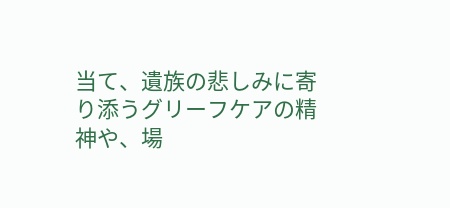当て、遺族の悲しみに寄り添うグリーフケアの精神や、場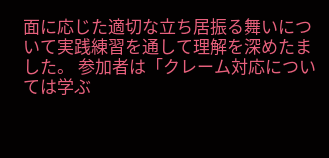面に応じた適切な立ち居振る舞いについて実践練習を通して理解を深めたました。 参加者は「クレーム対応については学ぶ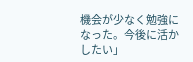機会が少なく勉強になった。今後に活かしたい」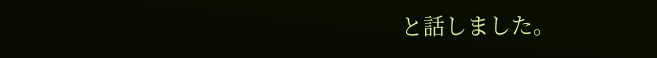と話しました。